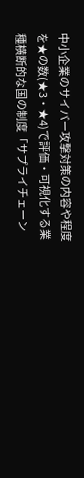中小企業のサイバー攻撃対策の内容や程度を★の数(★3・★4)で評価・可視化する業種横断的な国の制度「サプライチェーン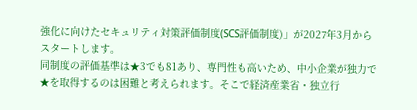強化に向けたセキュリティ対策評価制度(SCS評価制度)」が2027年3月からスタートします。
同制度の評価基準は★3でも81あり、専門性も高いため、中小企業が独力で★を取得するのは困難と考えられます。そこで経済産業省・独立行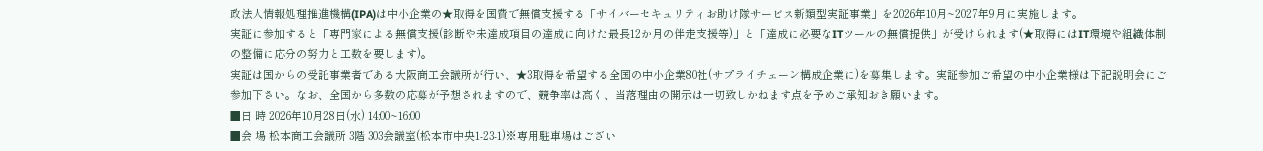政法人情報処理推進機構(IPA)は中小企業の★取得を国費で無償支援する「サイバーセキュリティお助け隊サービス新類型実証事業」を2026年10月~2027年9月に実施します。
実証に参加すると「専門家による無償支援(診断や未達成項目の達成に向けた最長12か月の伴走支援等)」と「達成に必要なITツールの無償提供」が受けられます(★取得にはIT環境や組織体制の整備に応分の努力と工数を要します)。
実証は国からの受託事業者である大阪商工会議所が行い、★3取得を希望する全国の中小企業80社(サプライチェーン構成企業に)を募集します。実証参加ご希望の中小企業様は下記説明会にご参加下さい。なお、全国から多数の応募が予想されますので、競争率は高く、当落理由の開示は一切致しかねます点を予めご承知おき願います。
■日 時 2026年10月28日(水) 14:00~16:00
■会 場 松本商工会議所 3階 303会議室(松本市中央1-23-1)※専用駐車場はござい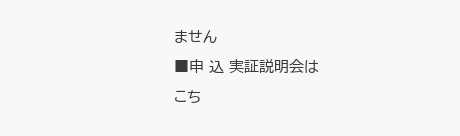ません
■申 込 実証説明会は
こち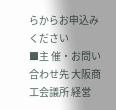らからお申込みください
■主 催・お問い合わせ先 大阪商工会議所 経営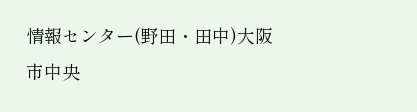情報センター(野田・田中)大阪市中央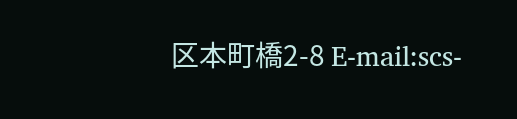区本町橋2-8 E-mail:scs-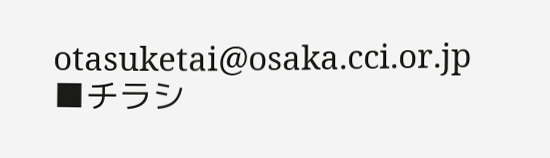otasuketai@osaka.cci.or.jp
■チラシ